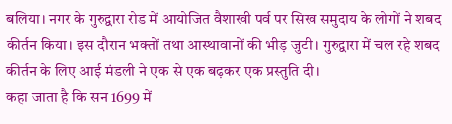बलिया। नगर के गुरुद्वारा रोड में आयोजित वैशाखी पर्व पर सिख समुदाय के लोगों ने शबद कीर्तन किया। इस दौरान भक्तों तथा आस्थावानों की भीड़ जुटी। गुरुद्वारा में चल रहे शबद कीर्तन के लिए आई मंडली ने एक से एक बढ़कर एक प्रस्तुति दी।
कहा जाता है कि सन 1699 में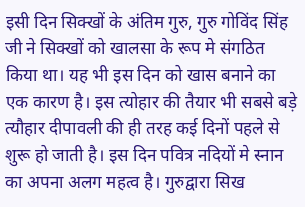इसी दिन सिक्खों के अंतिम गुरु, गुरु गोविंद सिंह जी ने सिक्खों को खालसा के रूप मे संगठित किया था। यह भी इस दिन को खास बनाने का एक कारण है। इस त्योहार की तैयार भी सबसे बड़े त्यौहार दीपावली की ही तरह कई दिनों पहले से शुरू हो जाती है। इस दिन पवित्र नदियों मे स्नान का अपना अलग महत्व है। गुरुद्वारा सिख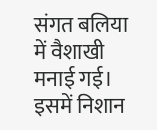संगत बलिया में वैशाखी मनाई गई। इसमें निशान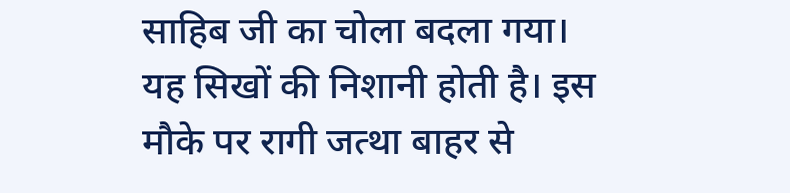साहिब जी का चोला बदला गया। यह सिखों की निशानी होती है। इस मौके पर रागी जत्था बाहर से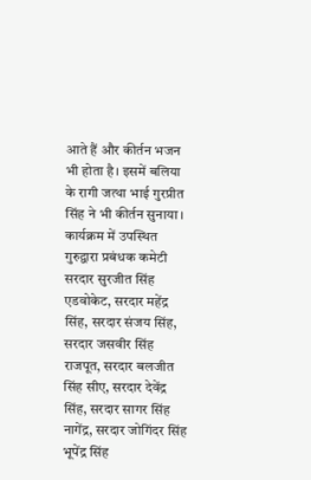आते हैं और कीर्तन भजन भी होता है। इसमें बलिया के रागी जत्था भाई गुरप्रीत सिंह ने भी कीर्तन सुनाया। कार्यक्रम में उपस्थित गुरुद्वारा प्रबंधक कमेटी सरदार सुरजीत सिंह एडवोकेट, सरदार महेंद्र सिंह, सरदार संजय सिंह, सरदार जसवीर सिंह राजपूत, सरदार बलजीत सिंह सीए, सरदार देवेंद्र सिंह, सरदार सागर सिंह नागेंद्र, सरदार जोगिंदर सिंह भूपेंद्र सिंह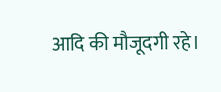आदि की मौजूदगी रहे।